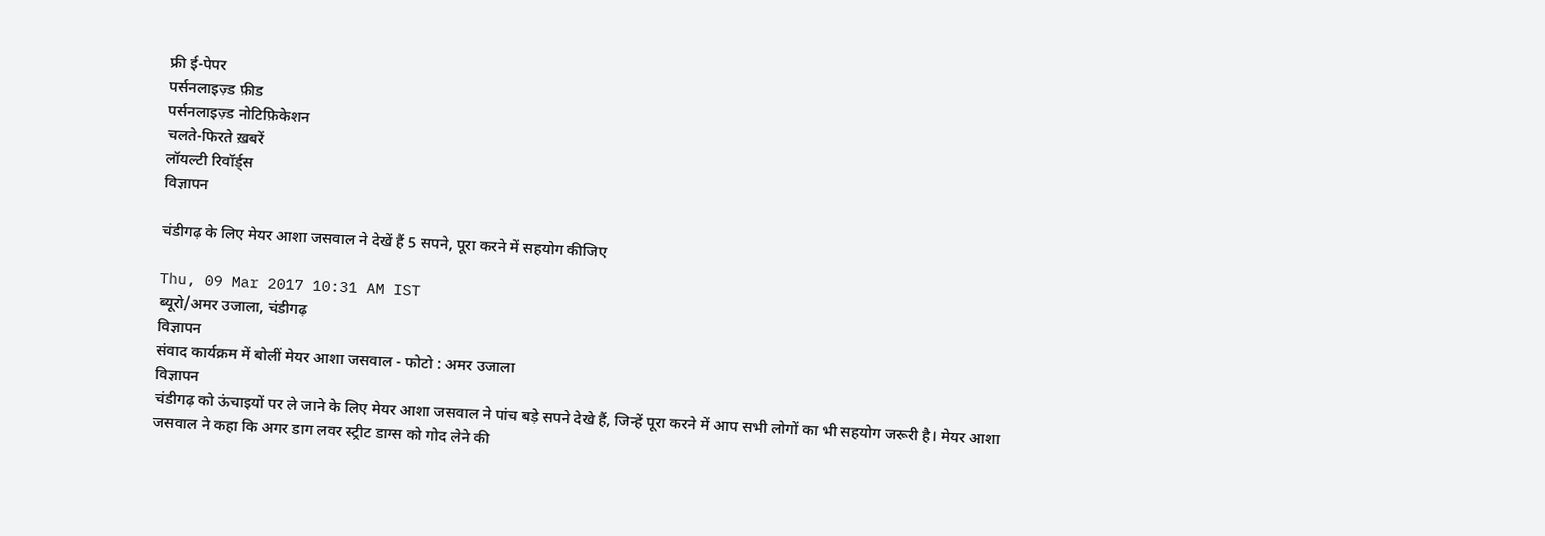फ्री ई-पेपर
पर्सनलाइज़्ड फ़ीड
पर्सनलाइज़्ड नोटिफ़िकेशन
चलते-फिरते ख़बरें
लॉयल्टी रिवॉर्ड्स
विज्ञापन

चंडीगढ़ के लिए मेयर आशा जसवाल ने देखें हैं 5 सपने, पूरा करने में सहयोग कीजिए

Thu, 09 Mar 2017 10:31 AM IST
ब्यूरो/अमर उजाला, चंडीगढ़
विज्ञापन
संवाद कार्यक्रम में बोलीं मेयर आशा जसवाल - फोटो : अमर उजाला
विज्ञापन
चंडीगढ़ को ऊंचाइयों पर ले जाने के लिए मेयर आशा जसवाल ने पांच बड़े सपने देखे हैं, जिन्हें पूरा करने में आप सभी लोगों का भी सहयोग जरूरी है। मेयर आशा जसवाल ने कहा कि अगर डाग लवर स्ट्रीट डाग्स को गोद लेने की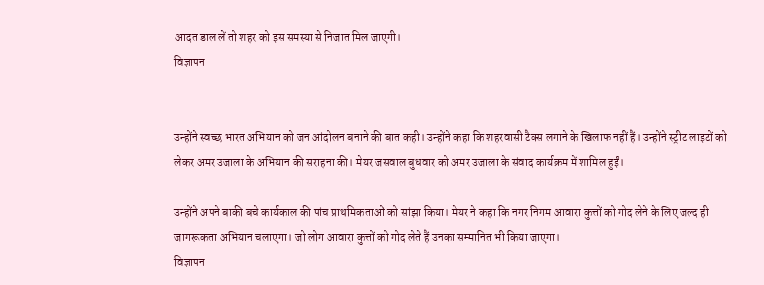आदत डाल लें तो शहर को इस समस्या से निजात मिल जाएगी।
विज्ञापन


उन्होंने स्वच्छ भारत अभियान को जन आंदोलन बनाने की बात कही। उन्होंने कहा कि शहरवासी टैक्स लगाने के खिलाफ नहीं हैं। उन्होंने स्ट्रीट लाइटों को लेकर अमर उजाला के अभियान की सराहना की। मेयर जसवाल बुधवार को अमर उजाला के संवाद कार्यक्रम में शामिल हुईं।

उन्होंने अपने बाकी बचे कार्यकाल की पांच प्राथमिकताओं को सांझा किया। मेयर ने कहा कि नगर निगम आवारा कुत्तों को गोद लेने के लिए जल्द ही जागरूकता अभियान चलाएगा। जो लोग आवारा कुत्तों को गोद लेते हैं उनका सम्मानित भी किया जाएगा।
विज्ञापन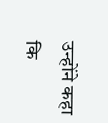उन्होंने कहा कि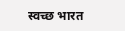स्वच्छ भारत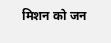मिशन को जन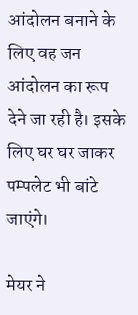आंदोलन बनाने के लिए वह जन आंदोलन का रूप देने जा रही है। इसके लिए घर घर जाकर पम्पलेट भी बांटे जाएंगे।

मेयर ने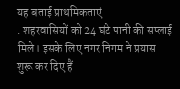यह बताई प्राथमिकताएं
. शहरवासियों को 24 घंटे पानी की सप्लाई मिले। इसके लिए नगर निगम ने प्रयास शुरू कर दिए हैं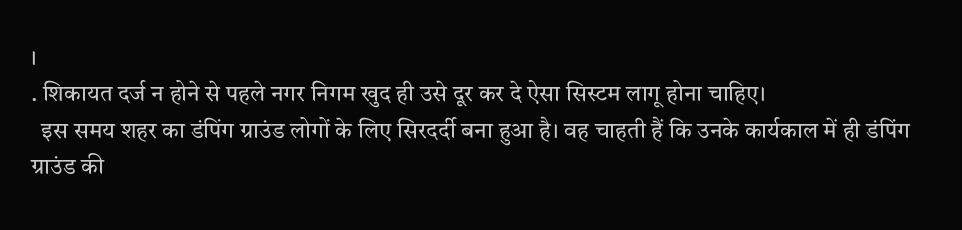।
. शिकायत दर्ज न होने से पहले नगर निगम खुद ही उसे दूर कर दे ऐसा सिस्टम लागू होना चाहिए।
  इस समय शहर का डंपिंग ग्राउंड लोगों के लिए सिरदर्दी बना हुआ है। वह चाहती हैं कि उनके कार्यकाल में ही डंपिंग ग्राउंड की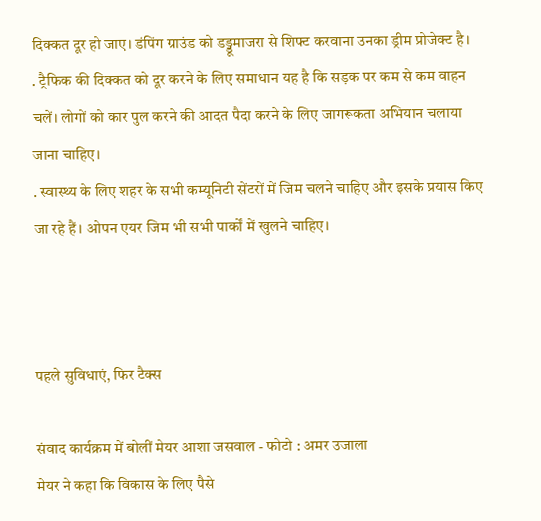दिक्कत दूर हो जाए। डंपिंग ग्राउंड को डड्डूमाजरा से शिफ्ट करवाना उनका ड्रीम प्रोजेक्ट है।
. ट्रैफिक की दिक्कत को दूर करने के लिए समाधान यह है कि सड़क पर कम से कम वाहन चलें। लोगों को कार पुल करने की आदत पैदा करने के लिए जागरूकता अभियान चलाया जाना चाहिए।
. स्वास्थ्य के लिए शहर के सभी कम्यूनिटी सेंटरों में जिम चलने चाहिए और इसके प्रयास किए जा रहे हैं। ओपन एयर जिम भी सभी पार्कों में खुलने चाहिए।



पहले सुविधाएं, फिर टैक्स

संवाद कार्यक्रम में बोलीं मेयर आशा जसवाल - फोटो : अमर उजाला
मेयर ने कहा कि विकास के लिए पैसे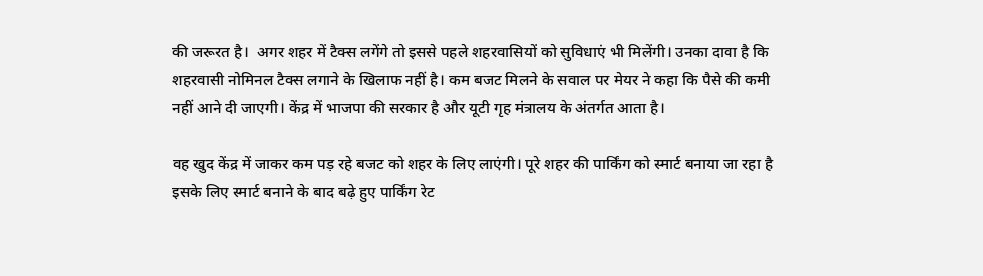की जरूरत है।  अगर शहर में टैक्स लगेंगे तो इससे पहले शहरवासियों को सुविधाएं भी मिलेंगी। उनका दावा है कि शहरवासी नोमिनल टैक्स लगाने के खिलाफ नहीं है। कम बजट मिलने के सवाल पर मेयर ने कहा कि पैसे की कमी नहीं आने दी जाएगी। केंद्र में भाजपा की सरकार है और यूटी गृह मंत्रालय के अंतर्गत आता है।

वह खुद केंद्र में जाकर कम पड़ रहे बजट को शहर के लिए लाएंगी। पूरे शहर की पार्किंग को स्मार्ट बनाया जा रहा है इसके लिए स्मार्ट बनाने के बाद बढ़े हुए पार्किंग रेट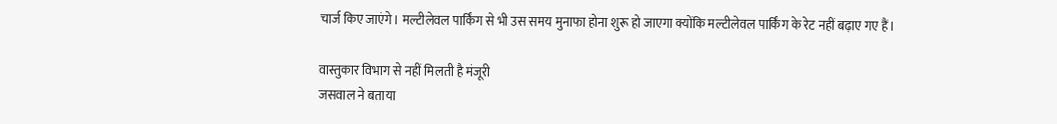चार्ज किए जाएंगे। मल्टीलेवल पार्किंग से भी उस समय मुनाफा होना शुरू हो जाएगा क्योंकि मल्टीलेवल पार्किंग के रेट नहीं बढ़ाए गए हैं।

वास्तुकार विभाग से नहीं मिलती है मंजूरी
जसवाल ने बताया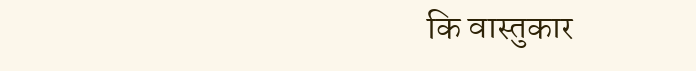कि वास्तुकार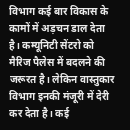विभाग कई बार विकास के कामों में अड़चन डाल देता है। कम्यूनिटी सेंटरो को मैरिज पैलेस में बदलने की जरूरत है। लेकिन वास्तुकार विभाग इनकी मंजूरी में देरी कर देता है। कई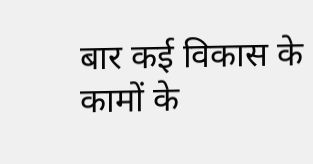बार कई विकास के कामों के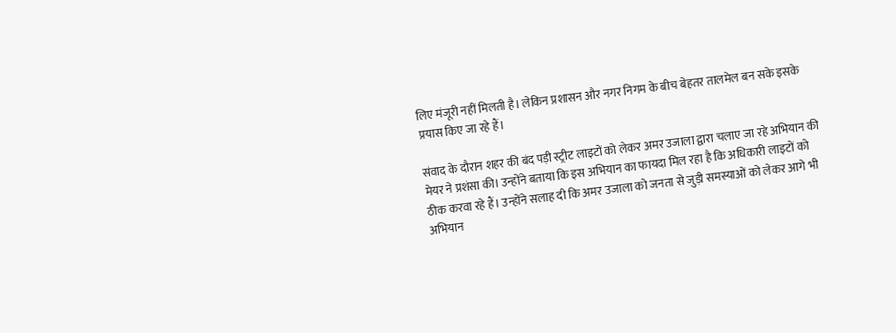लिए मंजूरी नहीं मिलती है। लेकिन प्रशासन और नगर निगम के बीच बेहतर तालमेल बन सके इसके प्रयास किए जा रहे हैं।

संवाद के दौरान शहर की बंद पड़ी स्ट्रीट लाइटों को लेकर अमर उजाला द्वारा चलाए जा रहे अभियान की मेयर ने प्रशंसा की। उन्होंने बताया कि इस अभियान का फायदा मिल रहा है कि अधिकारी लाइटों को ठीक करवा रहे हैं। उन्होंने सलाह दी कि अमर उजाला को जनता से जुड़ी समस्याओं को लेकर आगे भी अभियान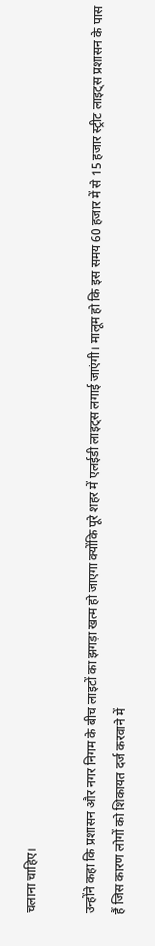चलाना चाहिए।

उन्होंने कहा कि प्रशासन और नगर निगम के बीच लाइटों का झगड़ा खत्म हो जाएगा क्योंकि पूरे शहर में एलईडी लाइट्स लगाई जाएंगी। मालूम हो कि इस समय 60 हजार में से 15 हजार स्ट्रीट लाइट्स प्रशासन के पास हैं जिस कारण लोगों को शिकायत दर्ज करवाने में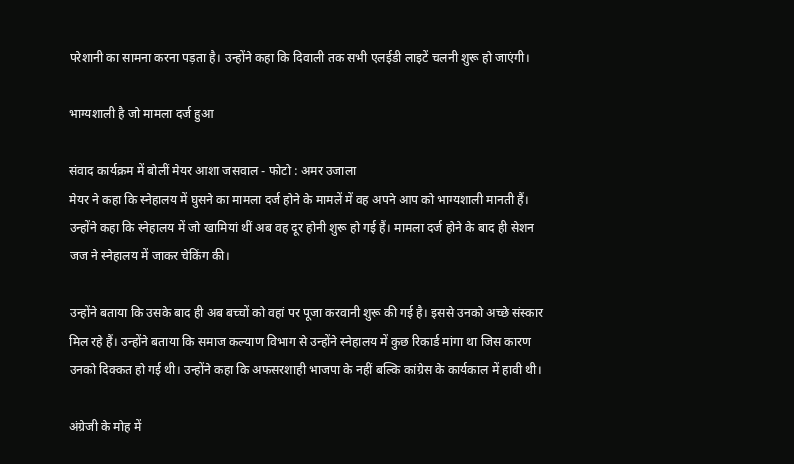परेशानी का सामना करना पड़ता है। उन्होंने कहा कि दिवाली तक सभी एलईडी लाइटें चलनी शुरू हो जाएंगी।

भाग्यशाली है जो मामला दर्ज हुआ

संवाद कार्यक्रम में बोलीं मेयर आशा जसवाल - फोटो : अमर उजाला
मेयर ने कहा कि स्नेहालय में घुसने का मामला दर्ज होने के मामलें में वह अपने आप को भाग्यशाली मानती हैं। उन्होंने कहा कि स्नेहालय में जो खामियां थीं अब वह दूर होनी शुरू हो गई हैं। मामला दर्ज होने के बाद ही सेशन जज ने स्नेहालय में जाकर चेकिंग की।

उन्होंने बताया कि उसके बाद ही अब बच्चों को वहां पर पूजा करवानी शुरू की गई है। इससे उनको अच्छे संस्कार मिल रहे हैं। उन्होंने बताया कि समाज कल्याण विभाग से उन्होंने स्नेहालय में कुछ रिकार्ड मांगा था जिस कारण उनको दिक्कत हो गई थी। उन्होंने कहा कि अफसरशाही भाजपा के नहीं बल्कि कांग्रेस के कार्यकाल में हावी थी।

अंग्रेजी के मोह में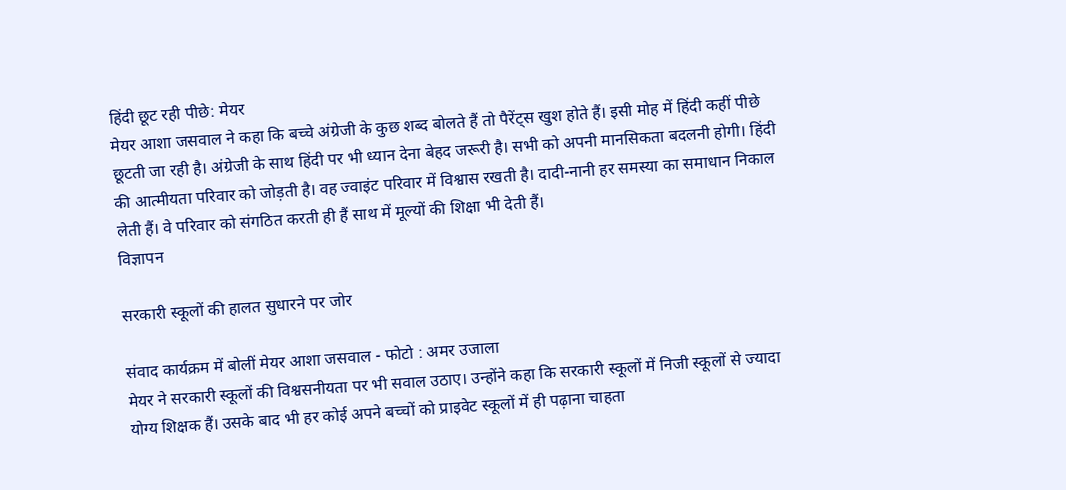हिंदी छूट रही पीछे: मेयर
मेयर आशा जसवाल ने कहा कि बच्चे अंग्रेजी के कुछ शब्द बोलते हैं तो पैरेंट्स खुश होते हैं। इसी मोह में हिंदी कहीं पीछे छूटती जा रही है। अंग्रेजी के साथ हिंदी पर भी ध्यान देना बेहद जरूरी है। सभी को अपनी मानसिकता बदलनी होगी। हिंदी की आत्मीयता परिवार को जोड़ती है। वह ज्वाइंट परिवार में विश्वास रखती है। दादी-नानी हर समस्या का समाधान निकाल लेती हैं। वे परिवार को संगठित करती ही हैं साथ में मूल्यों की शिक्षा भी देती हैं।
विज्ञापन

सरकारी स्कूलों की हालत सुधारने पर जोर

संवाद कार्यक्रम में बोलीं मेयर आशा जसवाल - फोटो : अमर उजाला
मेयर ने सरकारी स्कूलों की विश्वसनीयता पर भी सवाल उठाए। उन्होंने कहा कि सरकारी स्कूलों में निजी स्कूलों से ज्यादा योग्य शिक्षक हैं। उसके बाद भी हर कोई अपने बच्चों को प्राइवेट स्कूलों में ही पढ़ाना चाहता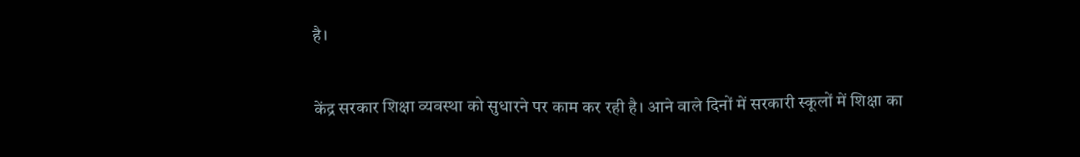है।

केंद्र सरकार शिक्षा व्यवस्था को सुधारने पर काम कर रही है। आने वाले दिनों में सरकारी स्कूलों में शिक्षा का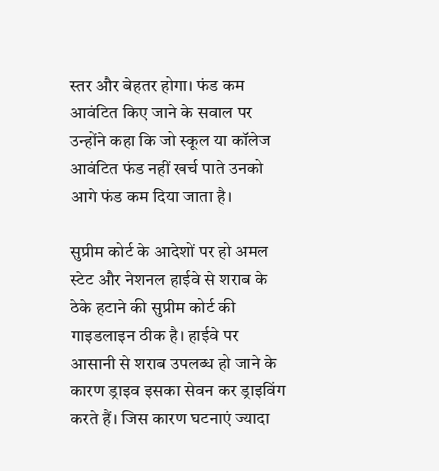स्तर और बेहतर होगा। फंड कम आवंटित किए जाने के सवाल पर उन्होंने कहा कि जो स्कूल या कॉलेज आवंटित फंड नहीं खर्च पाते उनको आगे फंड कम दिया जाता है।

सुप्रीम कोर्ट के आदेशों पर हो अमल
स्टेट और नेशनल हाईवे से शराब के ठेके हटाने की सुप्रीम कोर्ट की गाइडलाइन ठीक है। हाईवे पर आसानी से शराब उपलब्ध हो जाने के कारण ड्राइव इसका सेवन कर ड्राइविंग करते हैं। जिस कारण घटनाएं ज्यादा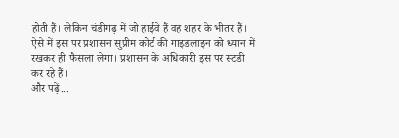होती हैं। लेकिन चंडीगढ़ में जो हाईवे हैं वह शहर के भीतर हैं। ऐसे में इस पर प्रशासन सुप्रीम कोर्ट की गाइडलाइन को ध्यान में रखकर ही फैसला लेगा। प्रशासन के अधिकारी इस पर स्टडी कर रहे हैं।
और पढ़ें...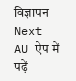विज्ञापन
Next
AU ऐप में पढ़ें